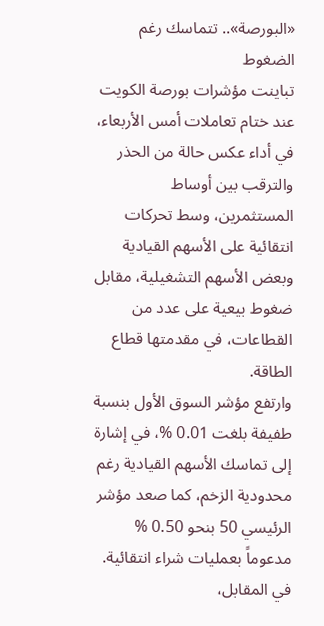«البورصة».. تتماسك رغم الضغوط
تباينت مؤشرات بورصة الكويت عند ختام تعاملات أمس الأربعاء، في أداء عكس حالة من الحذر والترقب بين أوساط المستثمرين، وسط تحركات انتقائية على الأسهم القيادية وبعض الأسهم التشغيلية، مقابل ضغوط بيعية على عدد من القطاعات، في مقدمتها قطاع الطاقة.
وارتفع مؤشر السوق الأول بنسبة طفيفة بلغت 0.01 %، في إشارة إلى تماسك الأسهم القيادية رغم محدودية الزخم، كما صعد مؤشر الرئيسي 50 بنحو 0.50 % مدعوماً بعمليات شراء انتقائية. في المقابل،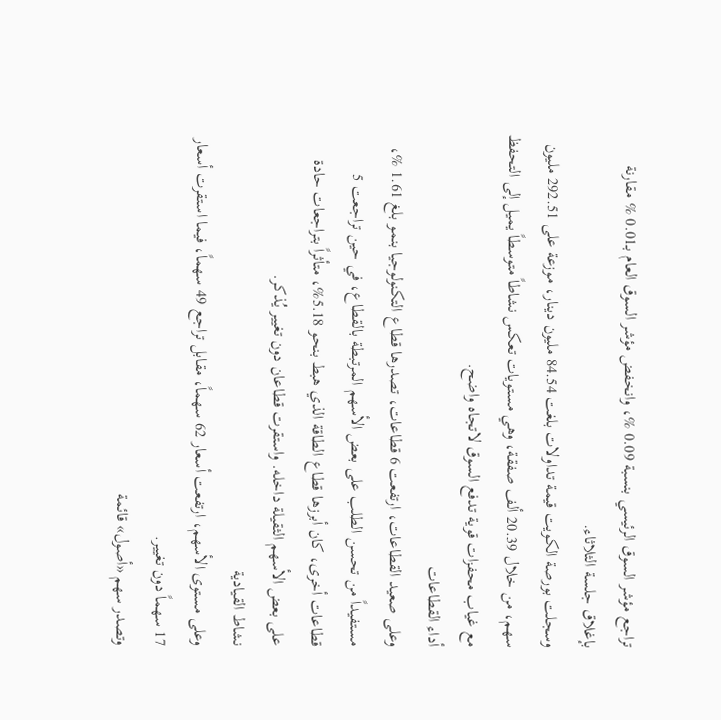تراجع مؤشر السوق الرئيسي بنسبة 0.09 %، وانخفض مؤشر السوق العام بـ0.01 % مقارنة بإغلاق جلسة الثلاثاء.
وسجلت بورصة الكويت قيمة تداولات بلغت 84.54 مليون دينار، موزعة على 292.51 مليون سهم، من خلال 20.39 ألف صفقة، وهي مستويات تعكس نشاطاً متوسطاً يميل إلى التحفظ مع غياب محفزات قوية تدفع السوق لاتجاه واضح.
أداء القطاعات
وعلى صعيد القطاعات، ارتفعت 6 قطاعات، تصدرها قطاع التكنولوجيا بنمو بلغ 1.61 %، مستفيداً من تحسن الطلب على بعض الأسهم المرتبطة بالقطاع، في حين تراجعت 5 قطاعات أخرى، كان أبرزها قطاع الطاقة الذي هبط بنحو 5.18%، متأثراً بتراجعات حادة على بعض الأسهم الثقيلة داخله. واستقرت قطاعان دون تغيير يُذكر.
نشاط القيادية
وعلى مستوى الأسهم، ارتفعت أسعار 62 سهماً، مقابل تراجع 49 سهماً، فيما استقرت أسعار 17 سهماً دون تغيير.
وتصدر سهم «أصول» قائمة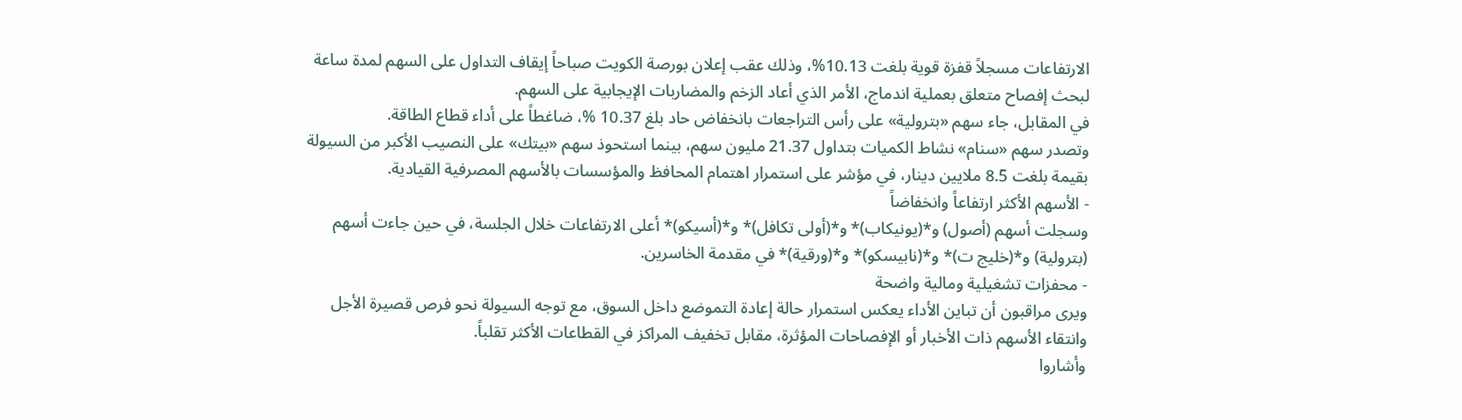الارتفاعات مسجلاً قفزة قوية بلغت 10.13%، وذلك عقب إعلان بورصة الكويت صباحاً إيقاف التداول على السهم لمدة ساعة لبحث إفصاح متعلق بعملية اندماج، الأمر الذي أعاد الزخم والمضاربات الإيجابية على السهم.
في المقابل، جاء سهم «بترولية» على رأس التراجعات بانخفاض حاد بلغ 10.37 %، ضاغطاً على أداء قطاع الطاقة.
وتصدر سهم «سنام» نشاط الكميات بتداول 21.37 مليون سهم، بينما استحوذ سهم «بيتك» على النصيب الأكبر من السيولة بقيمة بلغت 8.5 ملايين دينار، في مؤشر على استمرار اهتمام المحافظ والمؤسسات بالأسهم المصرفية القيادية.
- الأسهم الأكثر ارتفاعاً وانخفاضاً
وسجلت أسهم (أصول) و*(يونيكاب)* و*(أولى تكافل)* و*(أسيكو)* أعلى الارتفاعات خلال الجلسة، في حين جاءت أسهم (بترولية) و*(خليج ت)* و*(نابيسكو)* و*(ورقية)* في مقدمة الخاسرين.
- محفزات تشغيلية ومالية واضحة
ويرى مراقبون أن تباين الأداء يعكس استمرار حالة إعادة التموضع داخل السوق، مع توجه السيولة نحو فرص قصيرة الأجل وانتقاء الأسهم ذات الأخبار أو الإفصاحات المؤثرة، مقابل تخفيف المراكز في القطاعات الأكثر تقلباً.
وأشاروا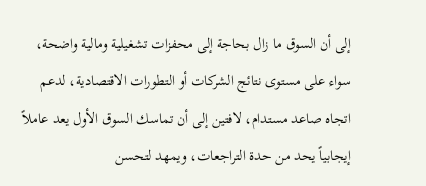إلى أن السوق ما زال بحاجة إلى محفزات تشغيلية ومالية واضحة، سواء على مستوى نتائج الشركات أو التطورات الاقتصادية، لدعم اتجاه صاعد مستدام، لافتين إلى أن تماسك السوق الأول يعد عاملاً إيجابياً يحد من حدة التراجعات، ويمهد لتحسن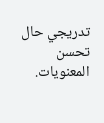تدريجي حال تحسن المعنويات.